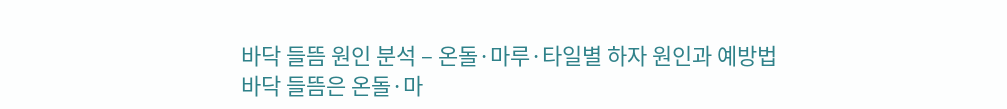바닥 들뜸 원인 분석 – 온돌·마루·타일별 하자 원인과 예방법
바닥 들뜸은 온돌·마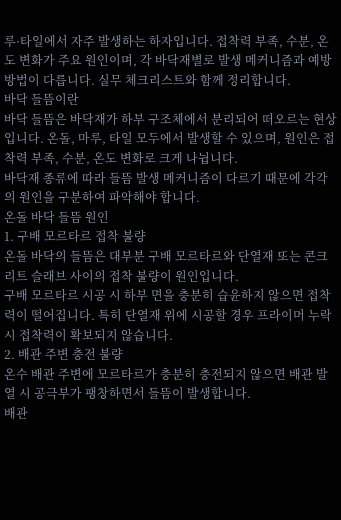루·타일에서 자주 발생하는 하자입니다. 접착력 부족, 수분, 온도 변화가 주요 원인이며, 각 바닥재별로 발생 메커니즘과 예방 방법이 다릅니다. 실무 체크리스트와 함께 정리합니다.
바닥 들뜸이란
바닥 들뜸은 바닥재가 하부 구조체에서 분리되어 떠오르는 현상입니다. 온돌, 마루, 타일 모두에서 발생할 수 있으며, 원인은 접착력 부족, 수분, 온도 변화로 크게 나뉩니다.
바닥재 종류에 따라 들뜸 발생 메커니즘이 다르기 때문에 각각의 원인을 구분하여 파악해야 합니다.
온돌 바닥 들뜸 원인
1. 구배 모르타르 접착 불량
온돌 바닥의 들뜸은 대부분 구배 모르타르와 단열재 또는 콘크리트 슬래브 사이의 접착 불량이 원인입니다.
구배 모르타르 시공 시 하부 면을 충분히 습윤하지 않으면 접착력이 떨어집니다. 특히 단열재 위에 시공할 경우 프라이머 누락 시 접착력이 확보되지 않습니다.
2. 배관 주변 충전 불량
온수 배관 주변에 모르타르가 충분히 충전되지 않으면 배관 발열 시 공극부가 팽창하면서 들뜸이 발생합니다.
배관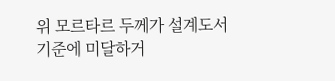위 모르타르 두께가 설계도서 기준에 미달하거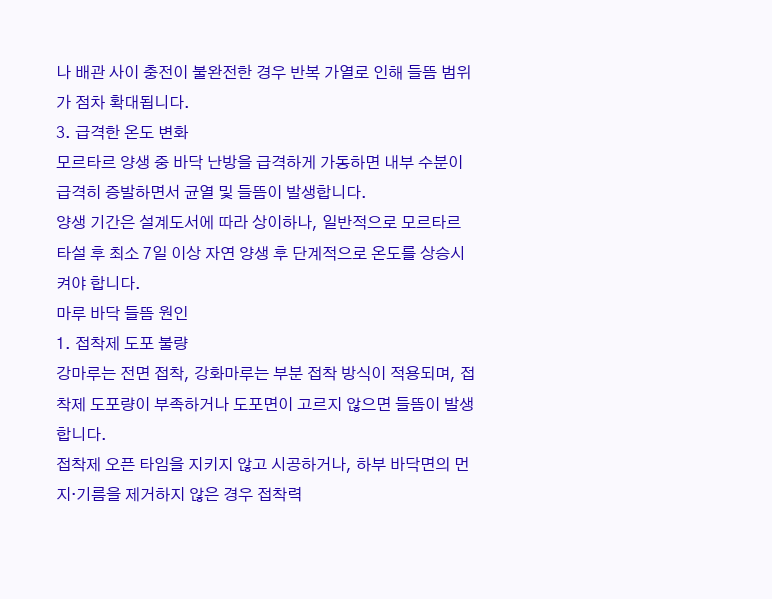나 배관 사이 충전이 불완전한 경우 반복 가열로 인해 들뜸 범위가 점차 확대됩니다.
3. 급격한 온도 변화
모르타르 양생 중 바닥 난방을 급격하게 가동하면 내부 수분이 급격히 증발하면서 균열 및 들뜸이 발생합니다.
양생 기간은 설계도서에 따라 상이하나, 일반적으로 모르타르 타설 후 최소 7일 이상 자연 양생 후 단계적으로 온도를 상승시켜야 합니다.
마루 바닥 들뜸 원인
1. 접착제 도포 불량
강마루는 전면 접착, 강화마루는 부분 접착 방식이 적용되며, 접착제 도포량이 부족하거나 도포면이 고르지 않으면 들뜸이 발생합니다.
접착제 오픈 타임을 지키지 않고 시공하거나, 하부 바닥면의 먼지·기름을 제거하지 않은 경우 접착력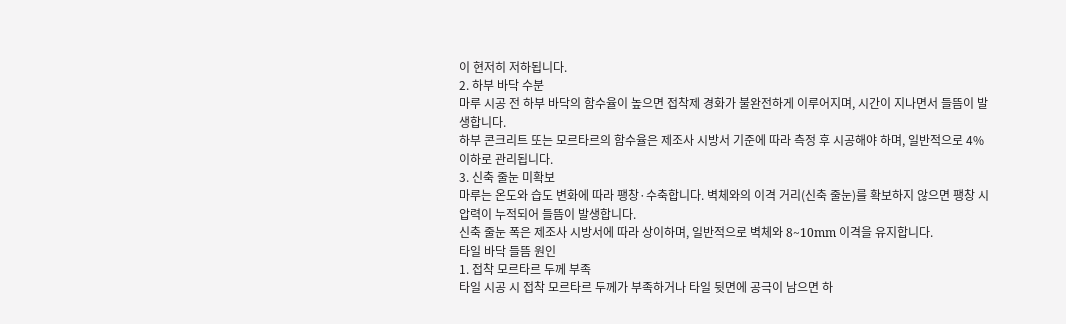이 현저히 저하됩니다.
2. 하부 바닥 수분
마루 시공 전 하부 바닥의 함수율이 높으면 접착제 경화가 불완전하게 이루어지며, 시간이 지나면서 들뜸이 발생합니다.
하부 콘크리트 또는 모르타르의 함수율은 제조사 시방서 기준에 따라 측정 후 시공해야 하며, 일반적으로 4% 이하로 관리됩니다.
3. 신축 줄눈 미확보
마루는 온도와 습도 변화에 따라 팽창·수축합니다. 벽체와의 이격 거리(신축 줄눈)를 확보하지 않으면 팽창 시 압력이 누적되어 들뜸이 발생합니다.
신축 줄눈 폭은 제조사 시방서에 따라 상이하며, 일반적으로 벽체와 8~10mm 이격을 유지합니다.
타일 바닥 들뜸 원인
1. 접착 모르타르 두께 부족
타일 시공 시 접착 모르타르 두께가 부족하거나 타일 뒷면에 공극이 남으면 하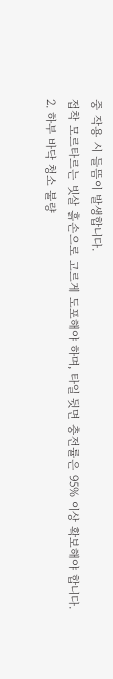중 작용 시 들뜸이 발생합니다.
접착 모르타르는 빗살 흙손으로 고르게 도포해야 하며, 타일 뒷면 충전률은 95% 이상 확보해야 합니다.
2. 하부 바닥 청소 불량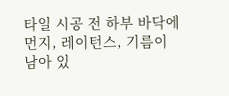타일 시공 전 하부 바닥에 먼지, 레이턴스, 기름이 남아 있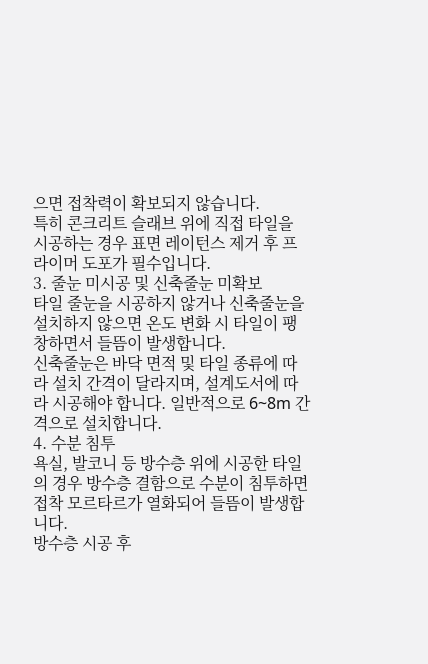으면 접착력이 확보되지 않습니다.
특히 콘크리트 슬래브 위에 직접 타일을 시공하는 경우 표면 레이턴스 제거 후 프라이머 도포가 필수입니다.
3. 줄눈 미시공 및 신축줄눈 미확보
타일 줄눈을 시공하지 않거나 신축줄눈을 설치하지 않으면 온도 변화 시 타일이 팽창하면서 들뜸이 발생합니다.
신축줄눈은 바닥 면적 및 타일 종류에 따라 설치 간격이 달라지며, 설계도서에 따라 시공해야 합니다. 일반적으로 6~8m 간격으로 설치합니다.
4. 수분 침투
욕실, 발코니 등 방수층 위에 시공한 타일의 경우 방수층 결함으로 수분이 침투하면 접착 모르타르가 열화되어 들뜸이 발생합니다.
방수층 시공 후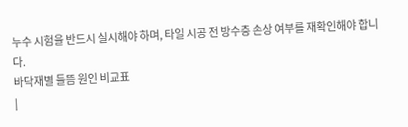누수 시험을 반드시 실시해야 하며, 타일 시공 전 방수층 손상 여부를 재확인해야 합니다.
바닥재별 들뜸 원인 비교표
|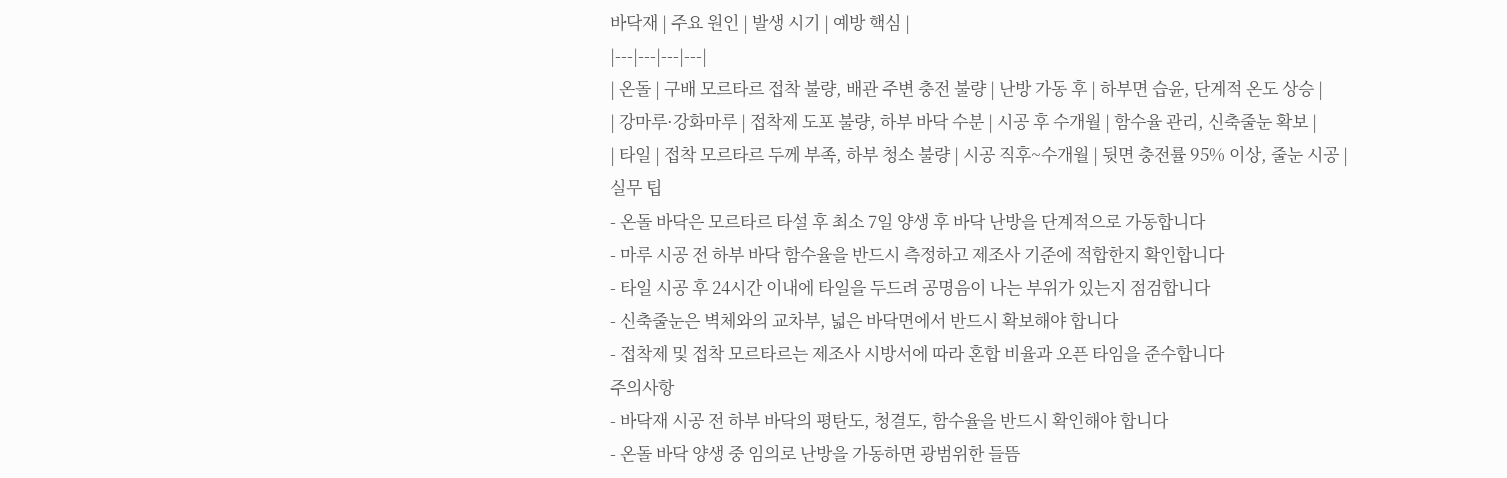바닥재 | 주요 원인 | 발생 시기 | 예방 핵심 |
|---|---|---|---|
| 온돌 | 구배 모르타르 접착 불량, 배관 주변 충전 불량 | 난방 가동 후 | 하부면 습윤, 단계적 온도 상승 |
| 강마루·강화마루 | 접착제 도포 불량, 하부 바닥 수분 | 시공 후 수개월 | 함수율 관리, 신축줄눈 확보 |
| 타일 | 접착 모르타르 두께 부족, 하부 청소 불량 | 시공 직후~수개월 | 뒷면 충전률 95% 이상, 줄눈 시공 |
실무 팁
- 온돌 바닥은 모르타르 타설 후 최소 7일 양생 후 바닥 난방을 단계적으로 가동합니다
- 마루 시공 전 하부 바닥 함수율을 반드시 측정하고 제조사 기준에 적합한지 확인합니다
- 타일 시공 후 24시간 이내에 타일을 두드려 공명음이 나는 부위가 있는지 점검합니다
- 신축줄눈은 벽체와의 교차부, 넓은 바닥면에서 반드시 확보해야 합니다
- 접착제 및 접착 모르타르는 제조사 시방서에 따라 혼합 비율과 오픈 타임을 준수합니다
주의사항
- 바닥재 시공 전 하부 바닥의 평탄도, 청결도, 함수율을 반드시 확인해야 합니다
- 온돌 바닥 양생 중 임의로 난방을 가동하면 광범위한 들뜸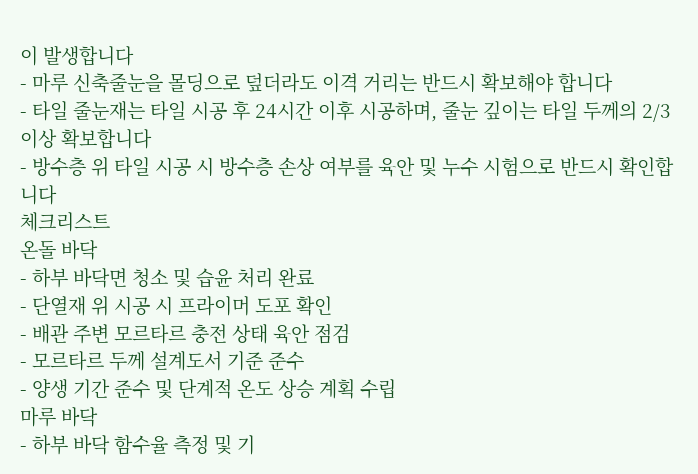이 발생합니다
- 마루 신축줄눈을 몰딩으로 덮더라도 이격 거리는 반드시 확보해야 합니다
- 타일 줄눈재는 타일 시공 후 24시간 이후 시공하며, 줄눈 깊이는 타일 두께의 2/3 이상 확보합니다
- 방수층 위 타일 시공 시 방수층 손상 여부를 육안 및 누수 시험으로 반드시 확인합니다
체크리스트
온돌 바닥
- 하부 바닥면 청소 및 습윤 처리 완료
- 단열재 위 시공 시 프라이머 도포 확인
- 배관 주변 모르타르 충전 상태 육안 점검
- 모르타르 두께 설계도서 기준 준수
- 양생 기간 준수 및 단계적 온도 상승 계획 수립
마루 바닥
- 하부 바닥 함수율 측정 및 기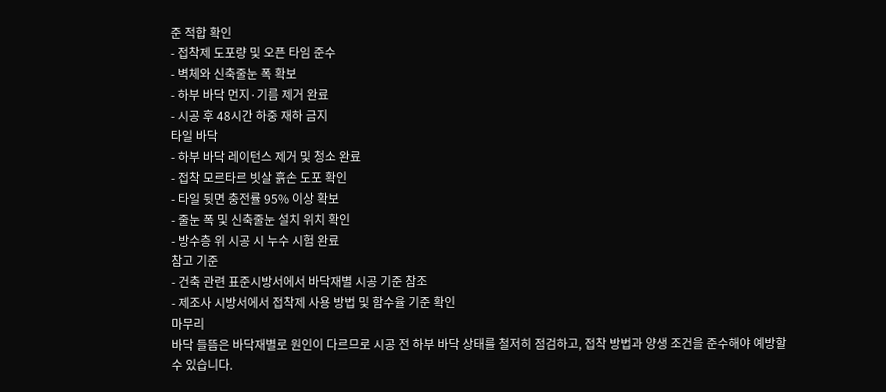준 적합 확인
- 접착제 도포량 및 오픈 타임 준수
- 벽체와 신축줄눈 폭 확보
- 하부 바닥 먼지·기름 제거 완료
- 시공 후 48시간 하중 재하 금지
타일 바닥
- 하부 바닥 레이턴스 제거 및 청소 완료
- 접착 모르타르 빗살 흙손 도포 확인
- 타일 뒷면 충전률 95% 이상 확보
- 줄눈 폭 및 신축줄눈 설치 위치 확인
- 방수층 위 시공 시 누수 시험 완료
참고 기준
- 건축 관련 표준시방서에서 바닥재별 시공 기준 참조
- 제조사 시방서에서 접착제 사용 방법 및 함수율 기준 확인
마무리
바닥 들뜸은 바닥재별로 원인이 다르므로 시공 전 하부 바닥 상태를 철저히 점검하고, 접착 방법과 양생 조건을 준수해야 예방할 수 있습니다.